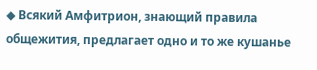◆ Всякий Амфитрион, знающий правила общежития, предлагает одно и то же кушанье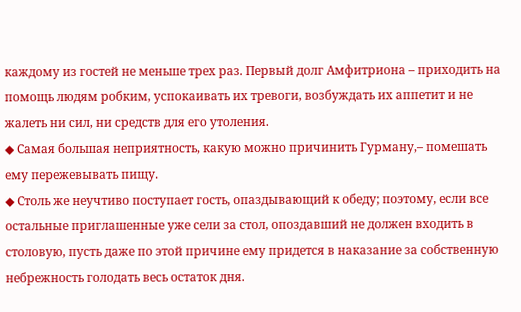каждому из гостей не меньше трех раз. Первый долг Амфитриона – приходить на помощь людям робким, успокаивать их тревоги, возбуждать их аппетит и не жалеть ни сил, ни средств для его утоления.
◆ Самая большая неприятность, какую можно причинить Гурману,– помешать ему пережевывать пищу.
◆ Столь же неучтиво поступает гость, опаздывающий к обеду; поэтому, если все остальные приглашенные уже сели за стол, опоздавший не должен входить в столовую, пусть даже по этой причине ему придется в наказание за собственную небрежность голодать весь остаток дня.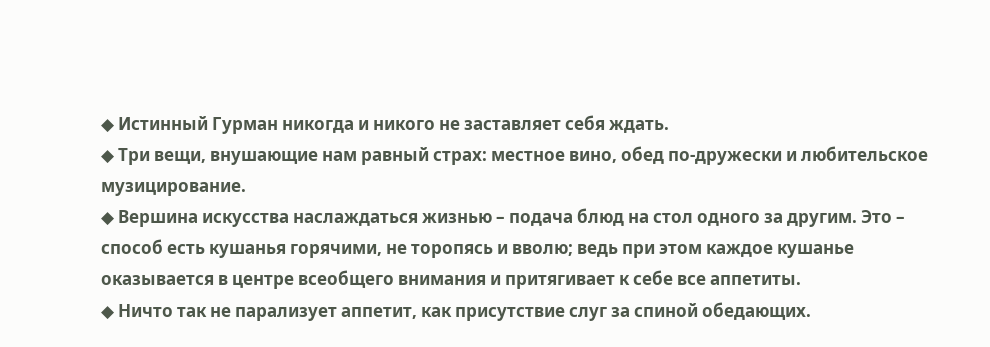◆ Истинный Гурман никогда и никого не заставляет себя ждать.
◆ Три вещи, внушающие нам равный страх: местное вино, обед по-дружески и любительское музицирование.
◆ Вершина искусства наслаждаться жизнью – подача блюд на стол одного за другим. Это – способ есть кушанья горячими, не торопясь и вволю; ведь при этом каждое кушанье оказывается в центре всеобщего внимания и притягивает к себе все аппетиты.
◆ Ничто так не парализует аппетит, как присутствие слуг за спиной обедающих.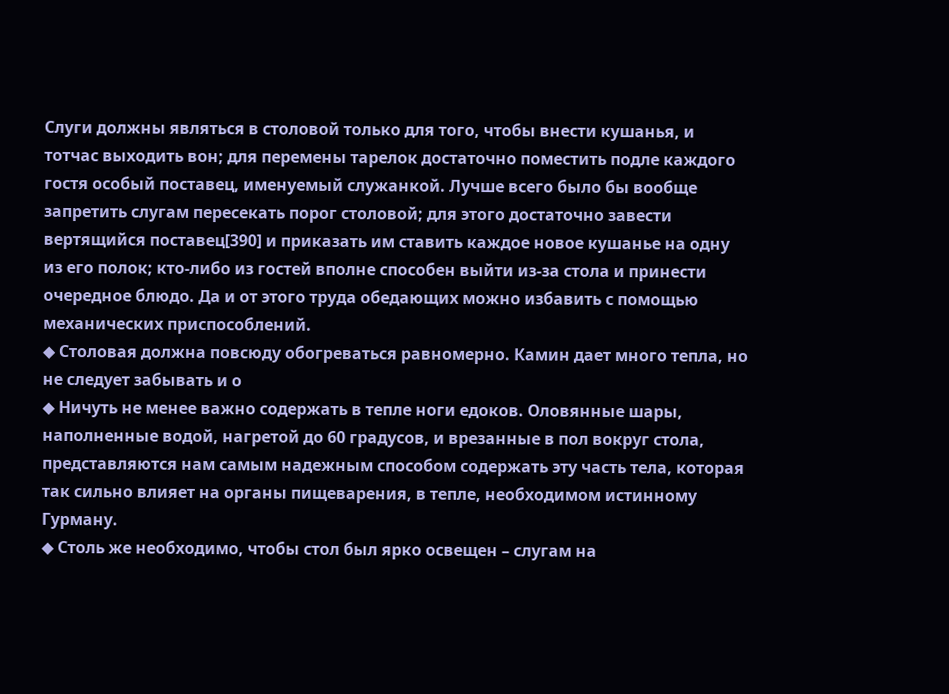Слуги должны являться в столовой только для того, чтобы внести кушанья, и тотчас выходить вон; для перемены тарелок достаточно поместить подле каждого гостя особый поставец, именуемый служанкой. Лучше всего было бы вообще запретить слугам пересекать порог столовой; для этого достаточно завести вертящийся поставец[390] и приказать им ставить каждое новое кушанье на одну из его полок; кто-либо из гостей вполне способен выйти из-за стола и принести очередное блюдо. Да и от этого труда обедающих можно избавить с помощью механических приспособлений.
◆ Столовая должна повсюду обогреваться равномерно. Камин дает много тепла, но не следует забывать и о
◆ Ничуть не менее важно содержать в тепле ноги едоков. Оловянные шары, наполненные водой, нагретой до 60 градусов, и врезанные в пол вокруг стола, представляются нам самым надежным способом содержать эту часть тела, которая так сильно влияет на органы пищеварения, в тепле, необходимом истинному Гурману.
◆ Столь же необходимо, чтобы стол был ярко освещен – слугам на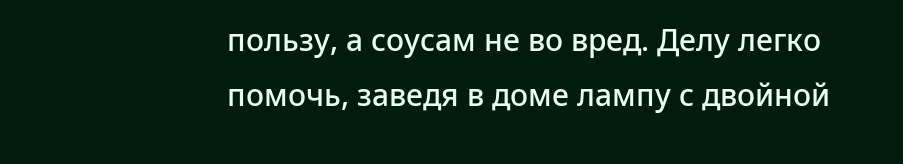пользу, а соусам не во вред. Делу легко помочь, заведя в доме лампу с двойной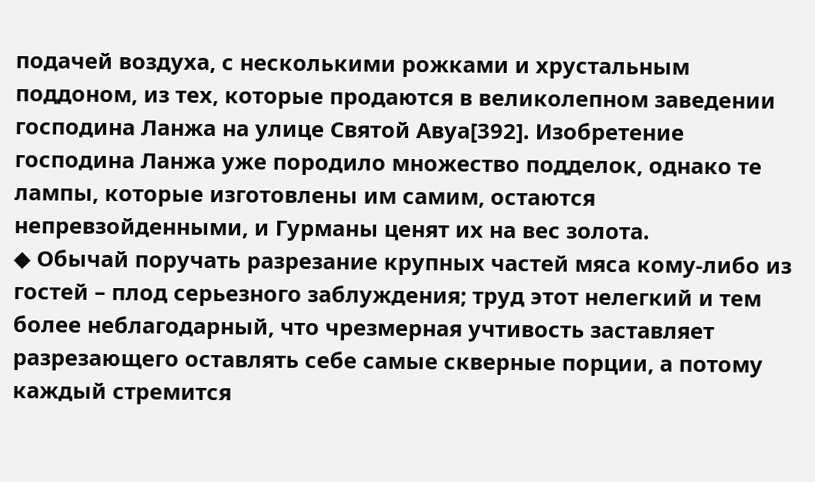подачей воздуха, с несколькими рожками и хрустальным поддоном, из тех, которые продаются в великолепном заведении господина Ланжа на улице Святой Авуа[392]. Изобретение господина Ланжа уже породило множество подделок, однако те лампы, которые изготовлены им самим, остаются непревзойденными, и Гурманы ценят их на вес золота.
◆ Обычай поручать разрезание крупных частей мяса кому-либо из гостей – плод серьезного заблуждения; труд этот нелегкий и тем более неблагодарный, что чрезмерная учтивость заставляет разрезающего оставлять себе самые скверные порции, а потому каждый стремится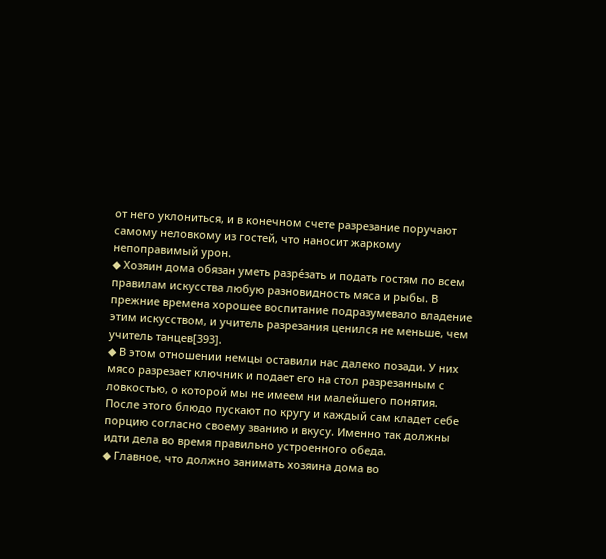от него уклониться, и в конечном счете разрезание поручают самому неловкому из гостей, что наносит жаркому непоправимый урон.
◆ Хозяин дома обязан уметь разре́зать и подать гостям по всем правилам искусства любую разновидность мяса и рыбы. В прежние времена хорошее воспитание подразумевало владение этим искусством, и учитель разрезания ценился не меньше, чем учитель танцев[393].
◆ В этом отношении немцы оставили нас далеко позади. У них мясо разрезает ключник и подает его на стол разрезанным с ловкостью, о которой мы не имеем ни малейшего понятия. После этого блюдо пускают по кругу и каждый сам кладет себе порцию согласно своему званию и вкусу. Именно так должны идти дела во время правильно устроенного обеда.
◆ Главное, что должно занимать хозяина дома во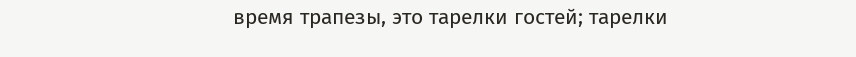время трапезы, это тарелки гостей; тарелки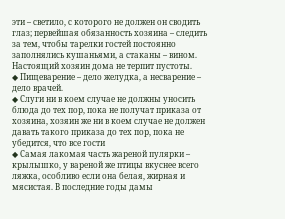эти – светило, с которого не должен он сводить глаз; первейшая обязанность хозяина – следить за тем, чтобы тарелки гостей постоянно заполнялись кушаньями, а стаканы – вином. Настоящий хозяин дома не терпит пустоты.
◆ Пищеварение – дело желудка, а несварение – дело врачей.
◆ Слуги ни в коем случае не должны уносить блюда до тех пор, пока не получат приказа от хозяина, хозяин же ни в коем случае не должен давать такого приказа до тех пор, пока не убедится, что все гости
◆ Самая лакомая часть жареной пулярки – крылышко, у вареной же птицы вкуснее всего ляжка, особливо если она белая, жирная и мясистая. В последние годы дамы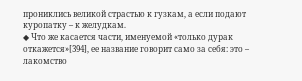прониклись великой страстью к гузкам, а если подают куропатку – к желудкам.
◆ Что же касается части, именуемой «только дурак откажется»[394], ее название говорит само за себя: это – лакомство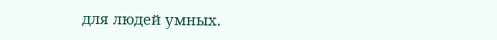для людей умных.